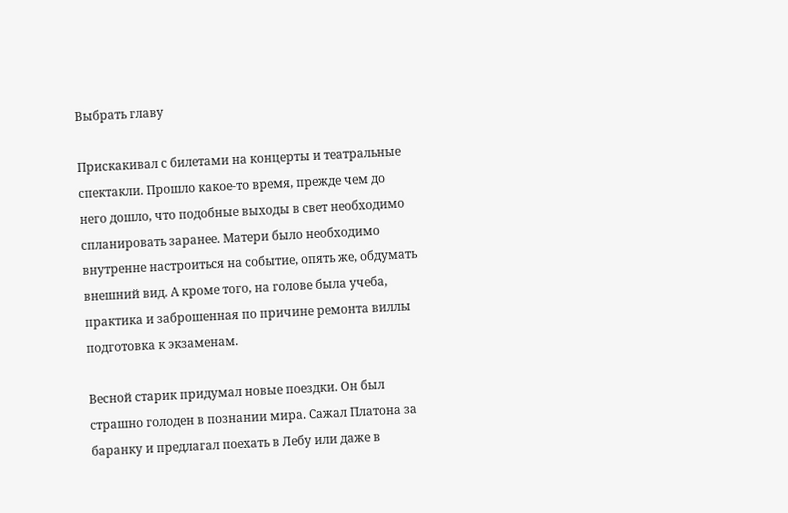Выбрать главу

Прискакивал с билетами на концерты и театральные спектакли. Прошло какое-то время, прежде чем до него дошло, что подобные выходы в свет необходимо спланировать заранее. Матери было необходимо внутренне настроиться на событие, опять же, обдумать внешний вид. А кроме того, на голове была учеба, практика и заброшенная по причине ремонта виллы подготовка к экзаменам.

Весной старик придумал новые поездки. Он был страшно голоден в познании мира. Сажал Платона за баранку и предлагал поехать в Лебу или даже в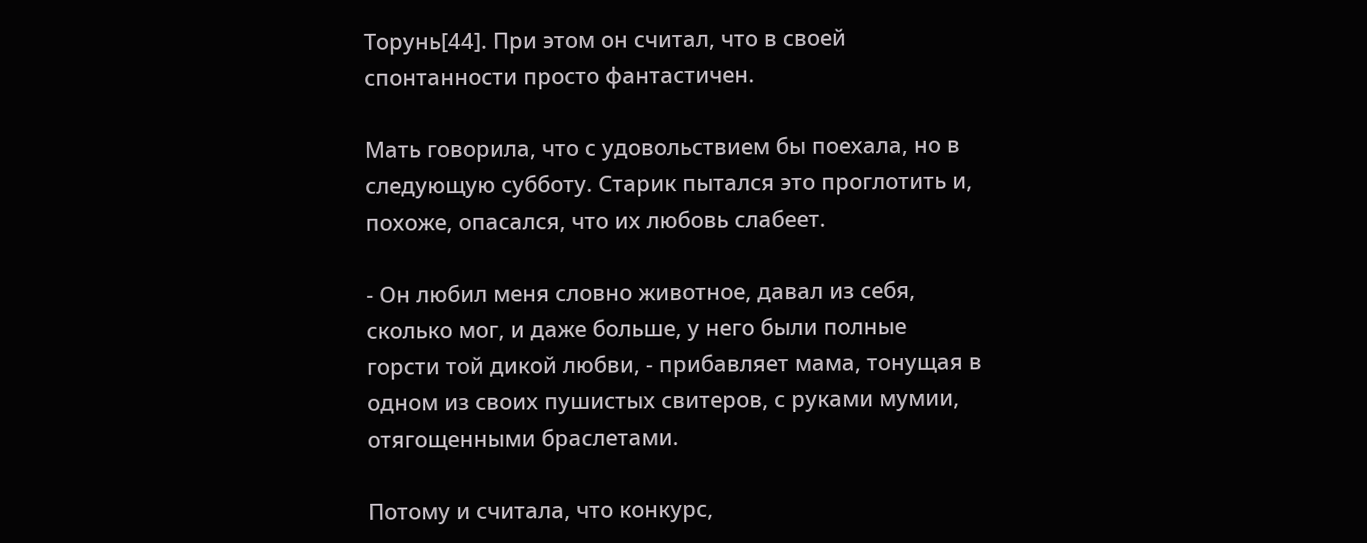Торунь[44]. При этом он считал, что в своей спонтанности просто фантастичен.

Мать говорила, что с удовольствием бы поехала, но в следующую субботу. Старик пытался это проглотить и, похоже, опасался, что их любовь слабеет.

- Он любил меня словно животное, давал из себя, сколько мог, и даже больше, у него были полные горсти той дикой любви, - прибавляет мама, тонущая в одном из своих пушистых свитеров, с руками мумии, отягощенными браслетами.

Потому и считала, что конкурс,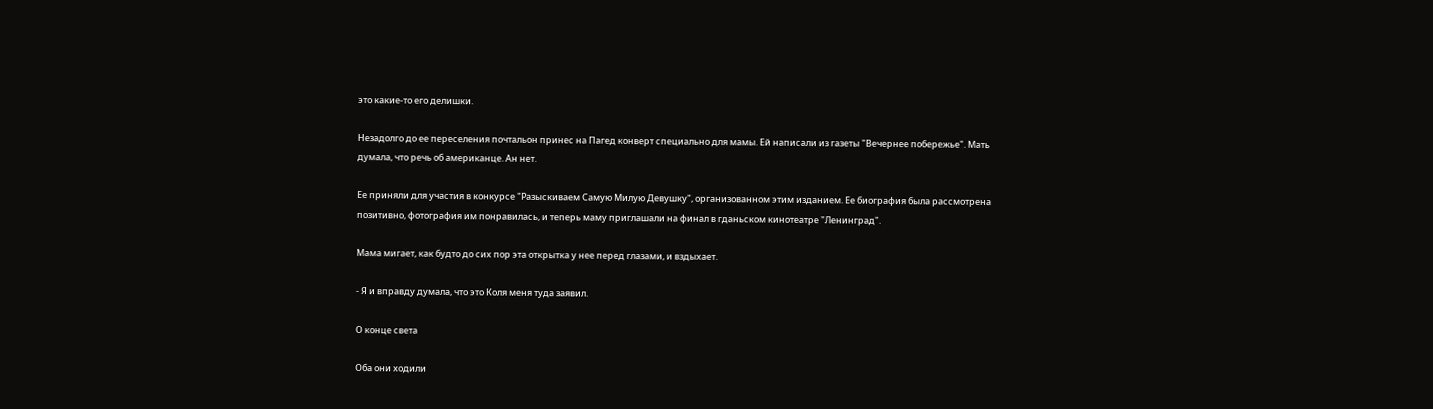это какие-то его делишки.

Незадолго до ее переселения почтальон принес на Пагед конверт специально для мамы. Ей написали из газеты "Вечернее побережье". Мать думала, что речь об американце. Ан нет.

Ее приняли для участия в конкурсе "Разыскиваем Самую Милую Девушку", организованном этим изданием. Ее биография была рассмотрена позитивно, фотография им понравилась, и теперь маму приглашали на финал в гданьском кинотеатре "Ленинград".

Мама мигает, как будто до сих пор эта открытка у нее перед глазами, и вздыхает.

- Я и вправду думала, что это Коля меня туда заявил.

О конце света

Оба они ходили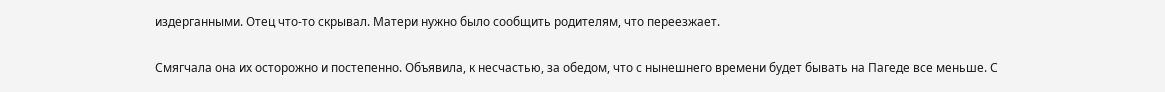издерганными. Отец что-то скрывал. Матери нужно было сообщить родителям, что переезжает.

Смягчала она их осторожно и постепенно. Объявила, к несчастью, за обедом, что с нынешнего времени будет бывать на Пагеде все меньше. С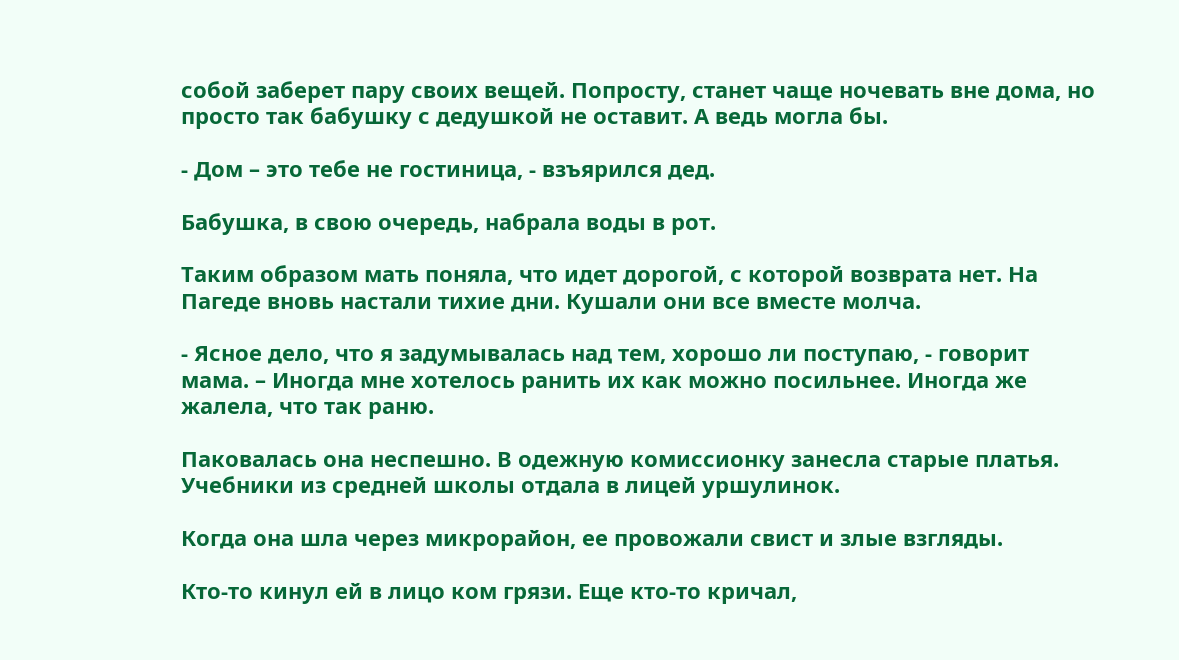собой заберет пару своих вещей. Попросту, станет чаще ночевать вне дома, но просто так бабушку с дедушкой не оставит. А ведь могла бы.

- Дом – это тебе не гостиница, - взъярился дед.

Бабушка, в свою очередь, набрала воды в рот.

Таким образом мать поняла, что идет дорогой, с которой возврата нет. На Пагеде вновь настали тихие дни. Кушали они все вместе молча.

- Ясное дело, что я задумывалась над тем, хорошо ли поступаю, - говорит мама. – Иногда мне хотелось ранить их как можно посильнее. Иногда же жалела, что так раню.

Паковалась она неспешно. В одежную комиссионку занесла старые платья. Учебники из средней школы отдала в лицей уршулинок.

Когда она шла через микрорайон, ее провожали свист и злые взгляды.

Кто-то кинул ей в лицо ком грязи. Еще кто-то кричал,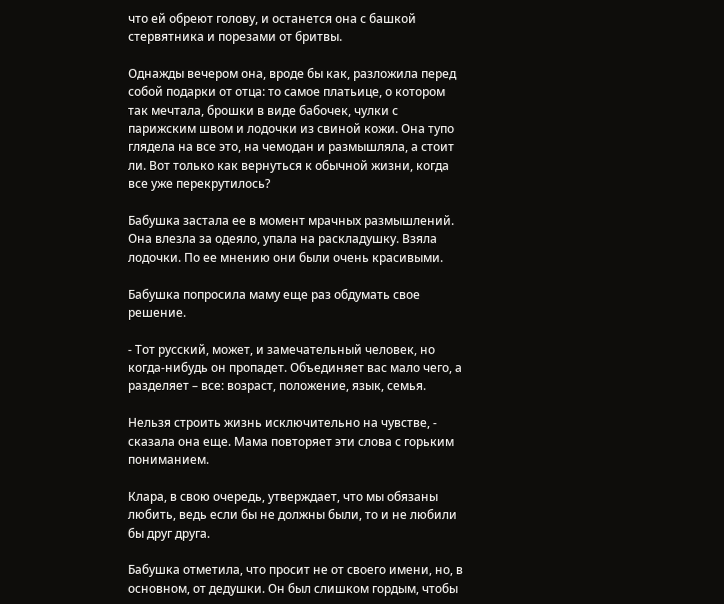что ей обреют голову, и останется она с башкой стервятника и порезами от бритвы.

Однажды вечером она, вроде бы как, разложила перед собой подарки от отца: то самое платьице, о котором так мечтала, брошки в виде бабочек, чулки с парижским швом и лодочки из свиной кожи. Она тупо глядела на все это, на чемодан и размышляла, а стоит ли. Вот только как вернуться к обычной жизни, когда все уже перекрутилось?

Бабушка застала ее в момент мрачных размышлений. Она влезла за одеяло, упала на раскладушку. Взяла лодочки. По ее мнению они были очень красивыми.

Бабушка попросила маму еще раз обдумать свое решение.

- Тот русский, может, и замечательный человек, но когда-нибудь он пропадет. Объединяет вас мало чего, а разделяет – все: возраст, положение, язык, семья.

Нельзя строить жизнь исключительно на чувстве, - сказала она еще. Мама повторяет эти слова с горьким пониманием.

Клара, в свою очередь, утверждает, что мы обязаны любить, ведь если бы не должны были, то и не любили бы друг друга.

Бабушка отметила, что просит не от своего имени, но, в основном, от дедушки. Он был слишком гордым, чтобы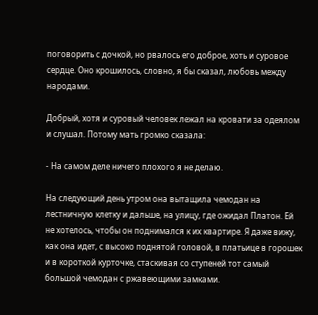поговорить с дочкой, но рвалось его доброе, хоть и суровое сердце. Оно крошилось, словно, я бы сказал, любовь между народами.

Добрый, хотя и суровый человек лежал на кровати за одеялом и слушал. Потому мать громко сказала:

- На самом деле ничего плохого я не делаю.

На следующий день утром она вытащила чемодан на лестничную клетку и дальше, на улицу, где ожидал Платон. Ей не хотелось, чтобы он поднимался к их квартире. Я даже вижу, как она идет, с высоко поднятой головой, в платьице в горошек и в короткой курточке, стаскивая со ступеней тот самый большой чемодан с ржавеющими замками.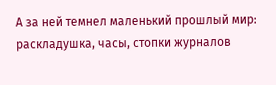А за ней темнел маленький прошлый мир: раскладушка, часы, стопки журналов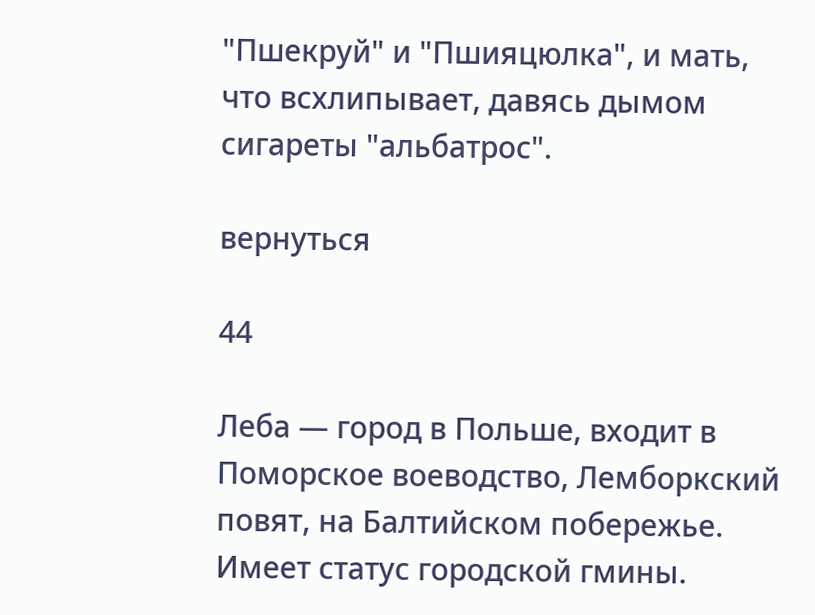"Пшекруй" и "Пшияцюлка", и мать, что всхлипывает, давясь дымом сигареты "альбатрос".

вернуться

44

Леба — город в Польше, входит в Поморское воеводство, Лемборкский повят, на Балтийском побережье. Имеет статус городской гмины.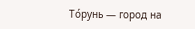То́рунь — город на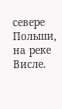севере Польши, на реке Висле.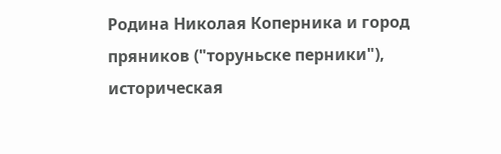Родина Николая Коперника и город пряников ("торуньске перники"), историческая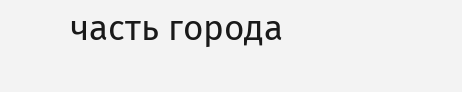часть города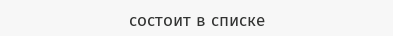состоит в списке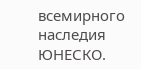всемирного наследия ЮНЕСКО.